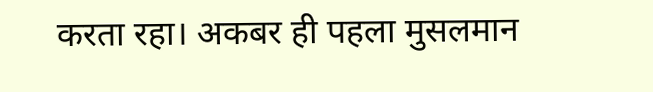करता रहा। अकबर ही पहला मुसलमान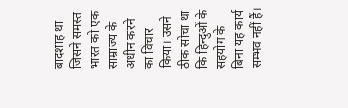बादशाह था जिसने समस्त भारत को एक साम्राज्य के अधीन करने का विचार किया। उसने ठीक सोचा था कि हिन्दुओं के सहयोग के बिना यह कार्य सम्भव नहीं हैं।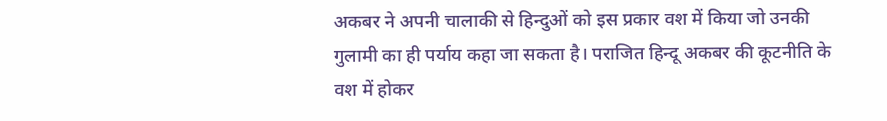अकबर ने अपनी चालाकी से हिन्दुओं को इस प्रकार वश में किया जो उनकी गुलामी का ही पर्याय कहा जा सकता है। पराजित हिन्दू अकबर की कूटनीति के वश में होकर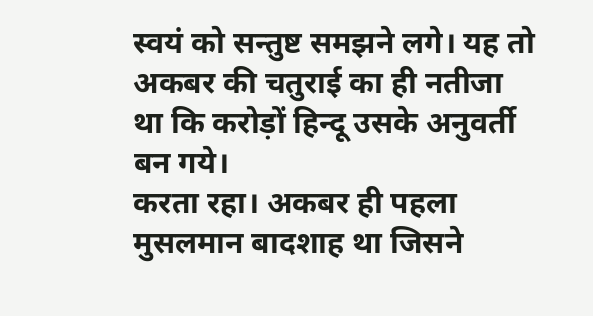स्वयं को सन्तुष्ट समझने लगे। यह तो अकबर की चतुराई का ही नतीजा था कि करोड़ों हिन्दू उसके अनुवर्ती बन गये।
करता रहा। अकबर ही पहला मुसलमान बादशाह था जिसने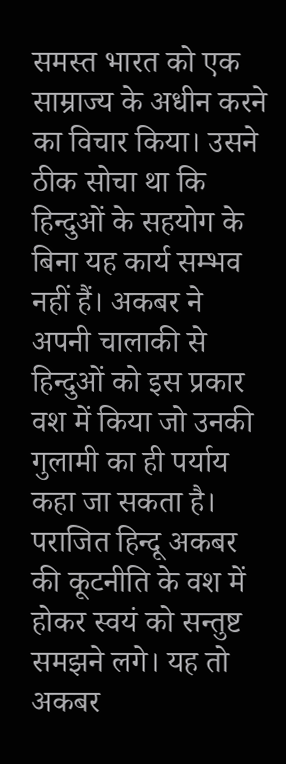समस्त भारत को एक साम्राज्य के अधीन करने का विचार किया। उसने ठीक सोचा था कि हिन्दुओं के सहयोग के बिना यह कार्य सम्भव नहीं हैं। अकबर ने अपनी चालाकी से हिन्दुओं को इस प्रकार वश में किया जो उनकी गुलामी का ही पर्याय कहा जा सकता है। पराजित हिन्दू अकबर की कूटनीति के वश में होकर स्वयं को सन्तुष्ट समझने लगे। यह तो अकबर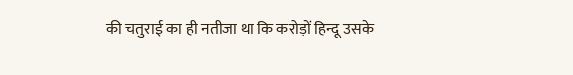की चतुराई का ही नतीजा था कि करोड़ों हिन्दू उसके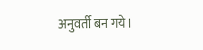अनुवर्ती बन गये।